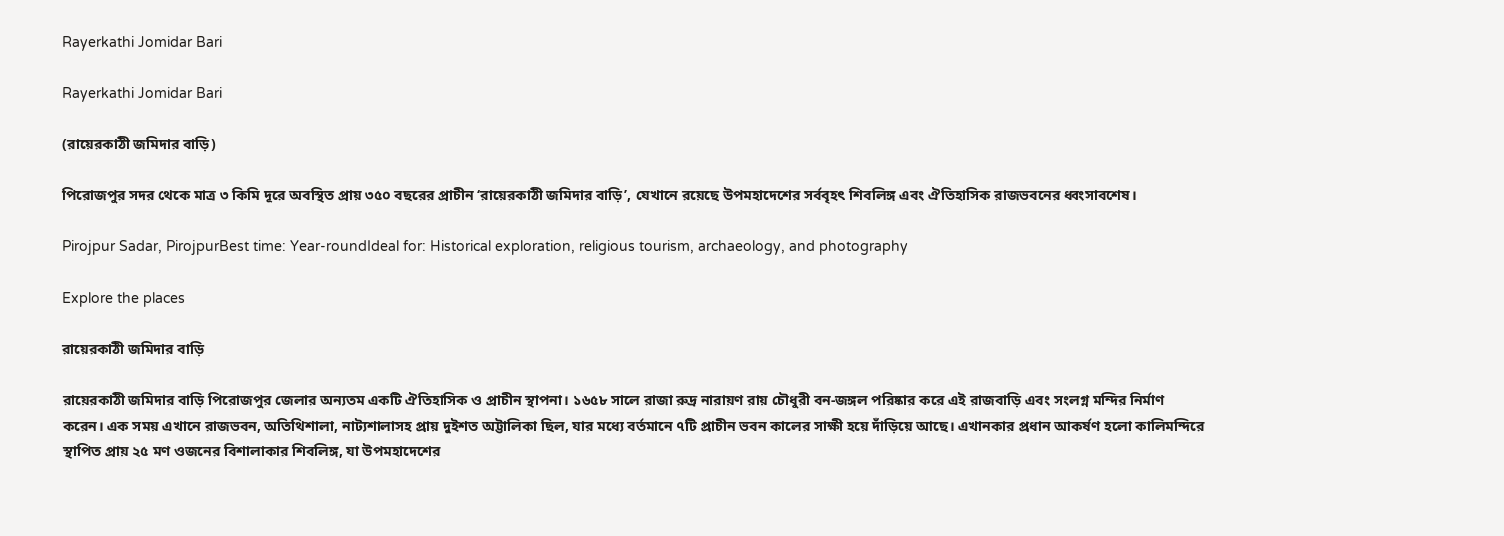Rayerkathi Jomidar Bari

Rayerkathi Jomidar Bari

(রায়েরকাঠী জমিদার বাড়ি)

পিরোজপুর সদর থেকে মাত্র ৩ কিমি দূরে অবস্থিত প্রায় ৩৫০ বছরের প্রাচীন ‘রায়েরকাঠী জমিদার বাড়ি’, যেখানে রয়েছে উপমহাদেশের সর্ববৃহৎ শিবলিঙ্গ এবং ঐতিহাসিক রাজভবনের ধ্বংসাবশেষ।

Pirojpur Sadar, PirojpurBest time: Year-roundIdeal for: Historical exploration, religious tourism, archaeology, and photography

Explore the places

রায়েরকাঠী জমিদার বাড়ি

রায়েরকাঠী জমিদার বাড়ি পিরোজপুর জেলার অন্যতম একটি ঐতিহাসিক ও প্রাচীন স্থাপনা। ১৬৫৮ সালে রাজা রুদ্র নারায়ণ রায় চৌধুরী বন-জঙ্গল পরিষ্কার করে এই রাজবাড়ি এবং সংলগ্ন মন্দির নির্মাণ করেন। এক সময় এখানে রাজভবন, অতিথিশালা, নাট্যশালাসহ প্রায় দুইশত অট্টালিকা ছিল, যার মধ্যে বর্তমানে ৭টি প্রাচীন ভবন কালের সাক্ষী হয়ে দাঁড়িয়ে আছে। এখানকার প্রধান আকর্ষণ হলো কালিমন্দিরে স্থাপিত প্রায় ২৫ মণ ওজনের বিশালাকার শিবলিঙ্গ, যা উপমহাদেশের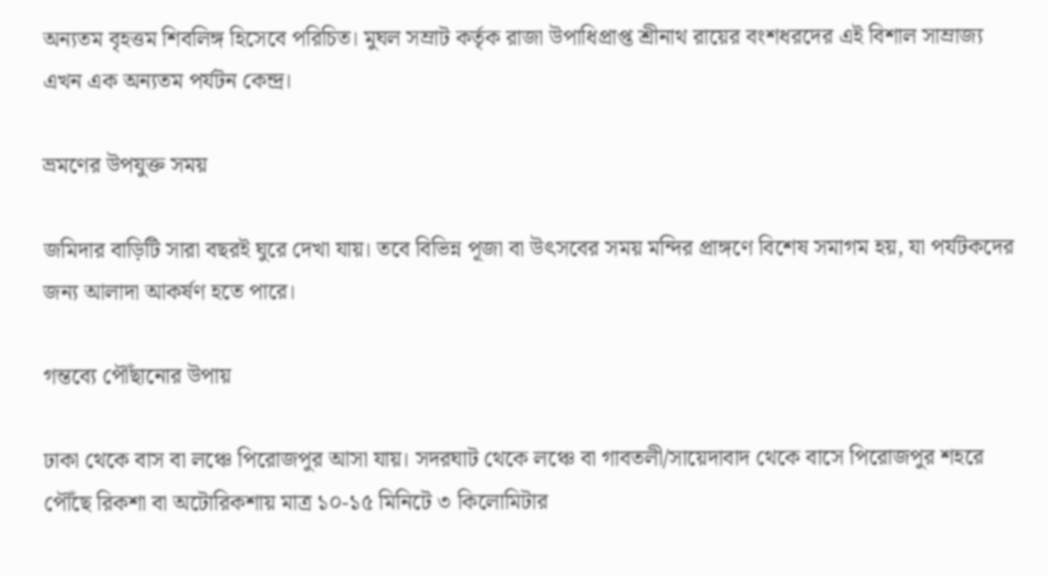অন্যতম বৃহত্তম শিবলিঙ্গ হিসেবে পরিচিত। মুঘল সম্রাট কর্তৃক রাজা উপাধিপ্রাপ্ত শ্রীনাথ রায়ের বংশধরদের এই বিশাল সাম্রাজ্য এখন এক অন্যতম পর্যটন কেন্দ্র।

ভ্রমণের উপযুক্ত সময়

জমিদার বাড়িটি সারা বছরই ঘুরে দেখা যায়। তবে বিভিন্ন পূজা বা উৎসবের সময় মন্দির প্রাঙ্গণে বিশেষ সমাগম হয়, যা পর্যটকদের জন্য আলাদা আকর্ষণ হতে পারে।

গন্তব্যে পৌঁছানোর উপায়

ঢাকা থেকে বাস বা লঞ্চে পিরোজপুর আসা যায়। সদরঘাট থেকে লঞ্চে বা গাবতলী/সায়েদাবাদ থেকে বাসে পিরোজপুর শহরে পৌঁছে রিকশা বা অটোরিকশায় মাত্র ১০-১৫ মিনিটে ৩ কিলোমিটার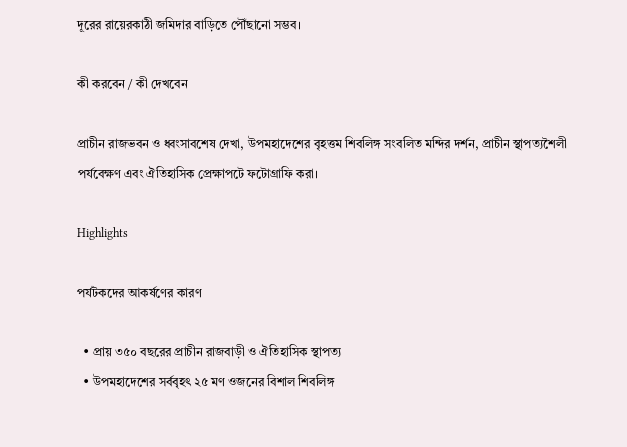দূরের রায়েরকাঠী জমিদার বাড়িতে পৌঁছানো সম্ভব।

কী করবেন / কী দেখবেন

প্রাচীন রাজভবন ও ধ্বংসাবশেষ দেখা, উপমহাদেশের বৃহত্তম শিবলিঙ্গ সংবলিত মন্দির দর্শন, প্রাচীন স্থাপত্যশৈলী পর্যবেক্ষণ এবং ঐতিহাসিক প্রেক্ষাপটে ফটোগ্রাফি করা।

Highlights

পর্যটকদের আকর্ষণের কারণ

  • প্রায় ৩৫০ বছরের প্রাচীন রাজবাড়ী ও ঐতিহাসিক স্থাপত্য
  • উপমহাদেশের সর্ববৃহৎ ২৫ মণ ওজনের বিশাল শিবলিঙ্গ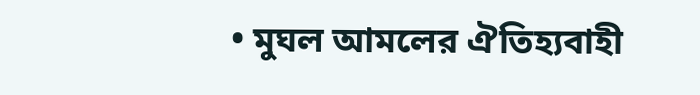• মুঘল আমলের ঐতিহ্যবাহী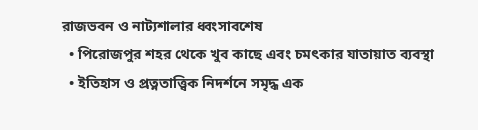রাজভবন ও নাট্যশালার ধ্বংসাবশেষ
  • পিরোজপুর শহর থেকে খুব কাছে এবং চমৎকার যাতায়াত ব্যবস্থা
  • ইতিহাস ও প্রত্নতাত্ত্বিক নিদর্শনে সমৃদ্ধ এক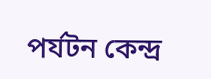পর্যটন কেন্দ্র